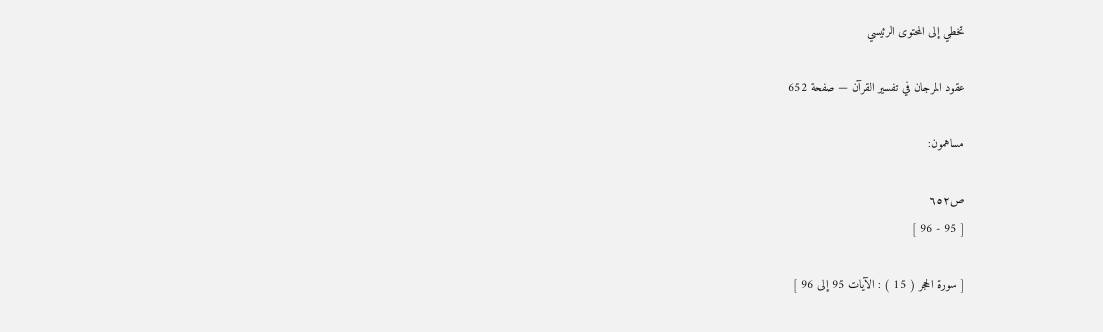تخطي إلى المحتوى الرئيسي

عقود المرجان في تفسير القرآن — صفحة 652

مساهمون:

ص٦٥٢
[ 95 - 96 ]

[ سورة الحجر ( 15 ) : الآيات 95 إلى 96 ]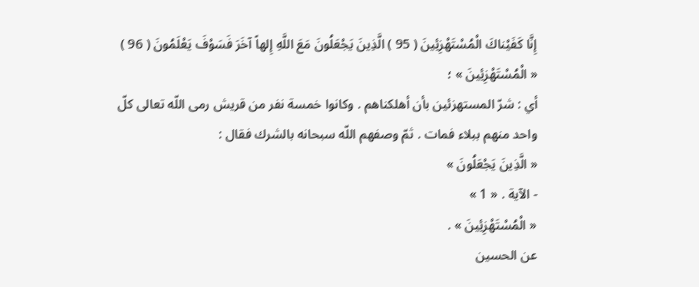إِنَّا كَفَيْناكَ الْمُسْتَهْزِئِينَ ( 95 ) الَّذِينَ يَجْعَلُونَ مَعَ اللَّهِ إِلهاً آخَرَ فَسَوْفَ يَعْلَمُونَ ( 96 )
« الْمُسْتَهْزِئِينَ » ؛
أي : شرّ المستهزئين بأن أهلكناهم . وكانوا خمسة نفر من قريش رمى اللّه تعالى كلّ واحد منهم ببلاء فمات . ثمّ وصفهم اللّه سبحانه بالشرك فقال :
« الَّذِينَ يَجْعَلُونَ »
- الآية . « 1 »
« الْمُسْتَهْزِئِينَ » .
عن الحسين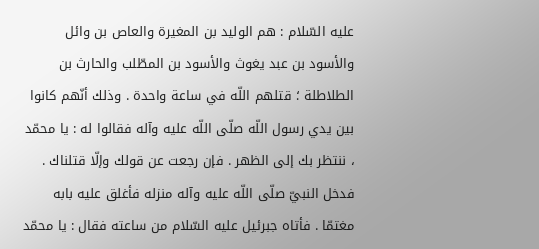عليه السّلام : هم الوليد بن المغيرة والعاص بن وائل والأسود بن عبد يغوث والأسود بن المطّلب والحارث بن الطلاطلة ؛ قتلهم اللّه في ساعة واحدة . وذلك أنّهم كانوا بين يدي رسول اللّه صلّى اللّه عليه وآله فقالوا له : يا محمّد ، ننتظر بك إلى الظهر . فإن رجعت عن قولك وإلّا قتلناك . فدخل النبيّ صلّى اللّه عليه وآله منزله فأغلق عليه بابه مغتمّا . فأتاه جبرئيل عليه السّلام من ساعته فقال : يا محمّد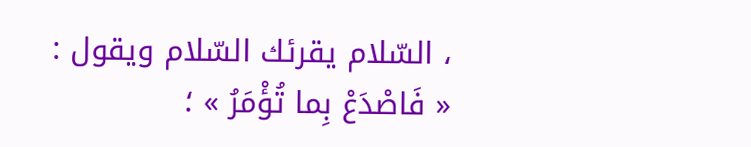، السّلام يقرئك السّلام ويقول :
« فَاصْدَعْ بِما تُؤْمَرُ » ؛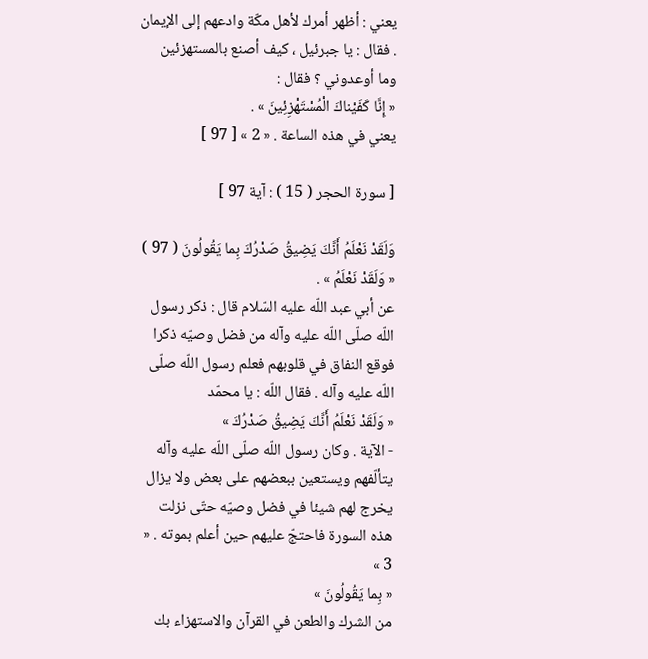يعني : أظهر أمرك لأهل مكّة وادعهم إلى الإيمان . فقال : يا جبرئيل ، كيف أصنع بالمستهزئين وما أوعدوني ؟ فقال :
« إِنَّا كَفَيْناكَ الْمُسْتَهْزِئِينَ » .
يعني في هذه الساعة . « 2 » [ 97 ]

[ سورة الحجر ( 15 ) : آية 97 ]

وَلَقَدْ نَعْلَمُ أَنَّكَ يَضِيقُ صَدْرُكَ بِما يَقُولُونَ ( 97 )
« وَلَقَدْ نَعْلَمُ » .
عن أبي عبد اللّه عليه السّلام قال : ذكر رسول اللّه صلّى اللّه عليه وآله من فضل وصيّه ذكرا فوقع النفاق في قلوبهم فعلم رسول اللّه صلّى اللّه عليه وآله . فقال اللّه : يا محمّد
« وَلَقَدْ نَعْلَمُ أَنَّكَ يَضِيقُ صَدْرُكَ »
- الآية . وكان رسول اللّه صلّى اللّه عليه وآله يتألّفهم ويستعين ببعضهم على بعض ولا يزال يخرج لهم شيئا في فضل وصيّه حتّى نزلت هذه السورة فاحتجّ عليهم حين أعلم بموته . « 3 »
« بِما يَقُولُونَ »
من الشرك والطعن في القرآن والاستهزاء بك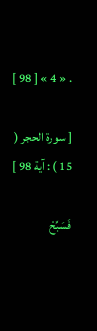. « 4 » [ 98 ]

[ سورة الحجر ( 15 ) : آية 98 ]

فَسَبِّحْ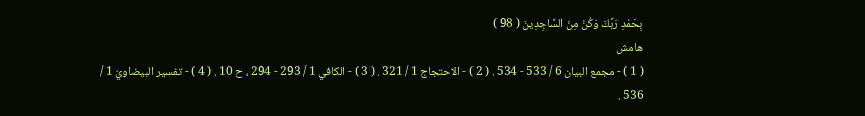بِحَمْدِ رَبِّكَ وَكُنْ مِنَ السَّاجِدِينَ ( 98 )
هامش
( 1 ) - مجمع البيان 6 / 533 - 534 . ( 2 ) - الاحتجاج 1 / 321 . ( 3 ) - الكافي 1 / 293 - 294 ، ح 10 . ( 4 ) - تفسير البيضاويّ 1 / 536 .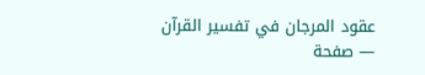عقود المرجان في تفسير القرآن — صفحة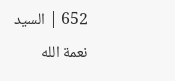652 | السيد نعمة الله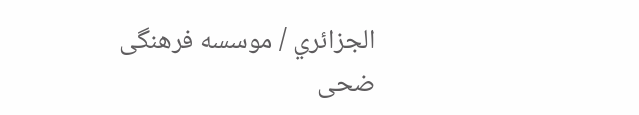الجزائري / موسسه فرهنگى ضحى